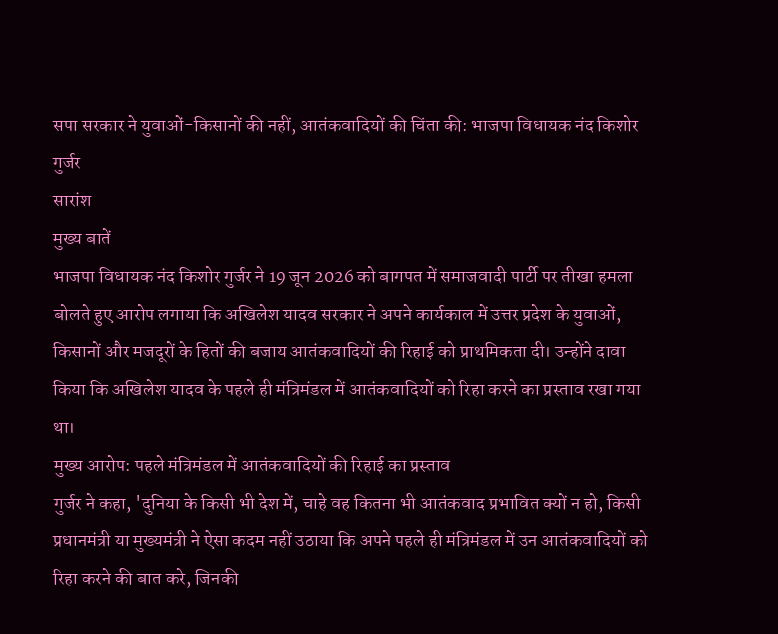सपा सरकार ने युवाओं-किसानों की नहीं, आतंकवादियों की चिंता की: भाजपा विधायक नंद किशोर गुर्जर
सारांश
मुख्य बातें
भाजपा विधायक नंद किशोर गुर्जर ने 19 जून 2026 को बागपत में समाजवादी पार्टी पर तीखा हमला बोलते हुए आरोप लगाया कि अखिलेश यादव सरकार ने अपने कार्यकाल में उत्तर प्रदेश के युवाओं, किसानों और मजदूरों के हितों की बजाय आतंकवादियों की रिहाई को प्राथमिकता दी। उन्होंने दावा किया कि अखिलेश यादव के पहले ही मंत्रिमंडल में आतंकवादियों को रिहा करने का प्रस्ताव रखा गया था।
मुख्य आरोप: पहले मंत्रिमंडल में आतंकवादियों की रिहाई का प्रस्ताव
गुर्जर ने कहा, 'दुनिया के किसी भी देश में, चाहे वह कितना भी आतंकवाद प्रभावित क्यों न हो, किसी प्रधानमंत्री या मुख्यमंत्री ने ऐसा कदम नहीं उठाया कि अपने पहले ही मंत्रिमंडल में उन आतंकवादियों को रिहा करने की बात करे, जिनकी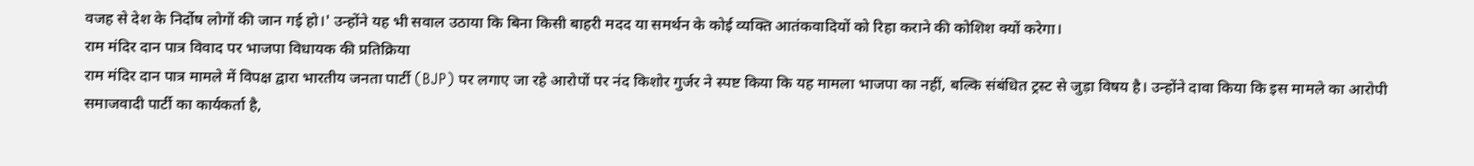वजह से देश के निर्दोष लोगों की जान गई हो।' उन्होंने यह भी सवाल उठाया कि बिना किसी बाहरी मदद या समर्थन के कोई व्यक्ति आतंकवादियों को रिहा कराने की कोशिश क्यों करेगा।
राम मंदिर दान पात्र विवाद पर भाजपा विधायक की प्रतिक्रिया
राम मंदिर दान पात्र मामले में विपक्ष द्वारा भारतीय जनता पार्टी (BJP) पर लगाए जा रहे आरोपों पर नंद किशोर गुर्जर ने स्पष्ट किया कि यह मामला भाजपा का नहीं, बल्कि संबंधित ट्रस्ट से जुड़ा विषय है। उन्होंने दावा किया कि इस मामले का आरोपी समाजवादी पार्टी का कार्यकर्ता है,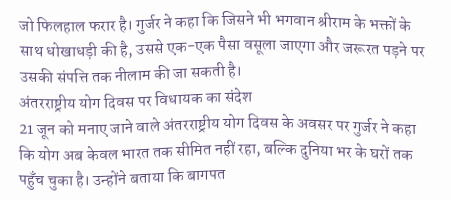जो फिलहाल फरार है। गुर्जर ने कहा कि जिसने भी भगवान श्रीराम के भक्तों के साथ धोखाधड़ी की है, उससे एक-एक पैसा वसूला जाएगा और जरूरत पड़ने पर उसकी संपत्ति तक नीलाम की जा सकती है।
अंतरराष्ट्रीय योग दिवस पर विधायक का संदेश
21 जून को मनाए जाने वाले अंतरराष्ट्रीय योग दिवस के अवसर पर गुर्जर ने कहा कि योग अब केवल भारत तक सीमित नहीं रहा, बल्कि दुनिया भर के घरों तक पहुँच चुका है। उन्होंने बताया कि बागपत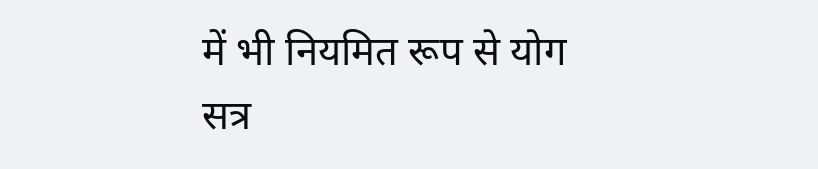में भी नियमित रूप से योग सत्र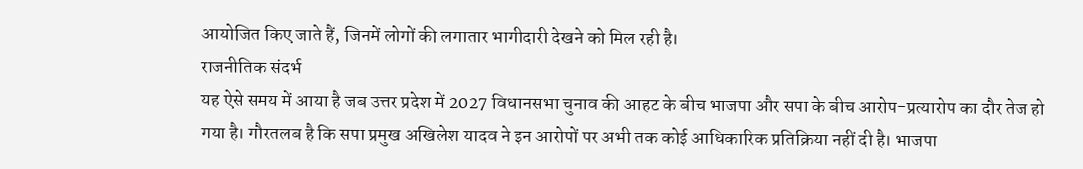आयोजित किए जाते हैं, जिनमें लोगों की लगातार भागीदारी देखने को मिल रही है।
राजनीतिक संदर्भ
यह ऐसे समय में आया है जब उत्तर प्रदेश में 2027 विधानसभा चुनाव की आहट के बीच भाजपा और सपा के बीच आरोप-प्रत्यारोप का दौर तेज हो गया है। गौरतलब है कि सपा प्रमुख अखिलेश यादव ने इन आरोपों पर अभी तक कोई आधिकारिक प्रतिक्रिया नहीं दी है। भाजपा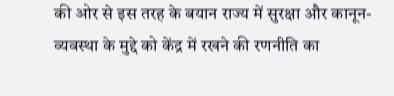की ओर से इस तरह के बयान राज्य में सुरक्षा और कानून-व्यवस्था के मुद्दे को केंद्र में रखने की रणनीति का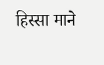हिस्सा माने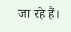जा रहे हैं।